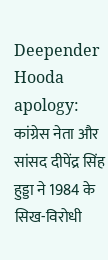Deepender Hooda apology: कांग्रेस नेता और सांसद दीपेंद्र सिंह हुड्डा ने 1984 के सिख-विरोधी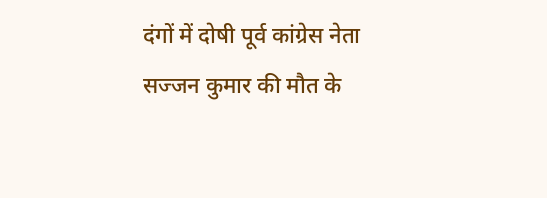दंगों में दोषी पूर्व कांग्रेस नेता सज्जन कुमार की मौत के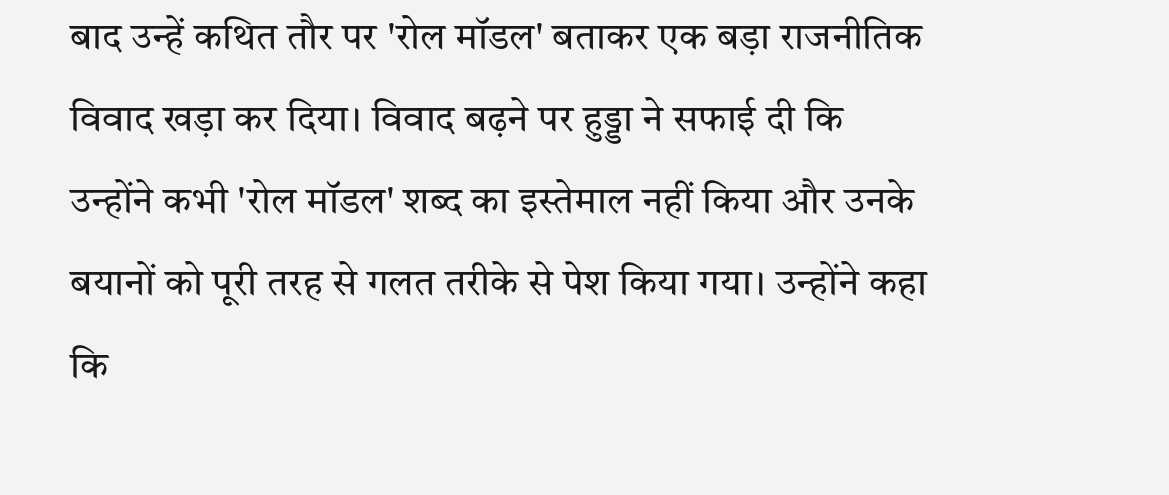बाद उन्हें कथित तौर पर 'रोल मॉडल' बताकर एक बड़ा राजनीतिक विवाद खड़ा कर दिया। विवाद बढ़ने पर हुड्डा ने सफाई दी कि उन्होंने कभी 'रोल मॉडल' शब्द का इस्तेमाल नहीं किया और उनके बयानों को पूरी तरह से गलत तरीके से पेश किया गया। उन्होंने कहा कि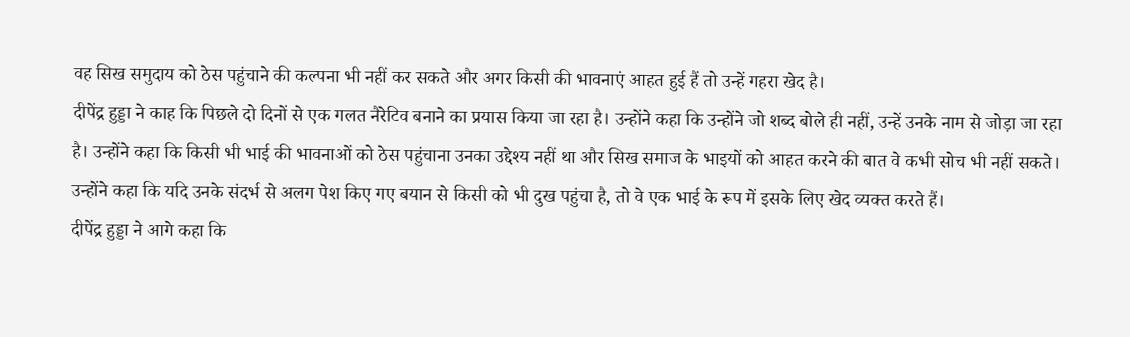वह सिख समुदाय को ठेस पहुंचाने की कल्पना भी नहीं कर सकते और अगर किसी की भावनाएं आहत हुई हैं तो उन्हें गहरा खेद है।
दीपेंद्र हुड्डा ने काह कि पिछले दो दिनों से एक गलत नैरेटिव बनाने का प्रयास किया जा रहा है। उन्होंने कहा कि उन्होंने जो शब्द बोले ही नहीं, उन्हें उनके नाम से जोड़ा जा रहा है। उन्होंने कहा कि किसी भी भाई की भावनाओं को ठेस पहुंचाना उनका उद्देश्य नहीं था और सिख समाज के भाइयों को आहत करने की बात वे कभी सोच भी नहीं सकते। उन्होंने कहा कि यदि उनके संदर्भ से अलग पेश किए गए बयान से किसी को भी दुख पहुंचा है, तो वे एक भाई के रूप में इसके लिए खेद व्यक्त करते हैं।
दीपेंद्र हुड्डा ने आगे कहा कि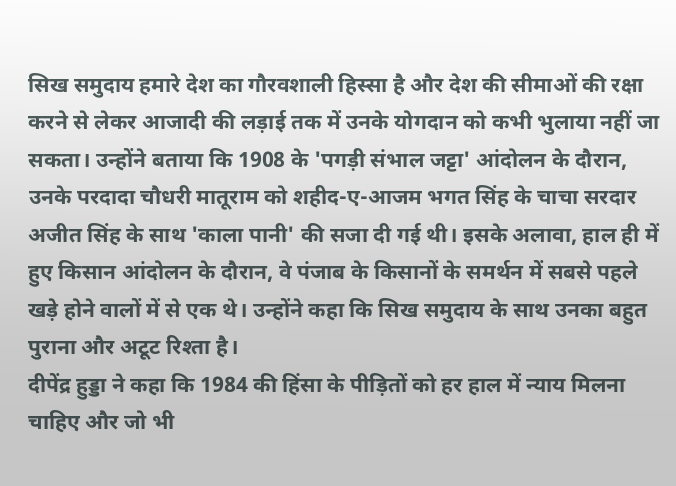सिख समुदाय हमारे देश का गौरवशाली हिस्सा है और देश की सीमाओं की रक्षा करने से लेकर आजादी की लड़ाई तक में उनके योगदान को कभी भुलाया नहीं जा सकता। उन्होंने बताया कि 1908 के 'पगड़ी संभाल जट्टा' आंदोलन के दौरान, उनके परदादा चौधरी मातूराम को शहीद-ए-आजम भगत सिंह के चाचा सरदार अजीत सिंह के साथ 'काला पानी' की सजा दी गई थी। इसके अलावा, हाल ही में हुए किसान आंदोलन के दौरान, वे पंजाब के किसानों के समर्थन में सबसे पहले खड़े होने वालों में से एक थे। उन्होंने कहा कि सिख समुदाय के साथ उनका बहुत पुराना और अटूट रिश्ता है।
दीपेंद्र हुड्डा ने कहा कि 1984 की हिंसा के पीड़ितों को हर हाल में न्याय मिलना चाहिए और जो भी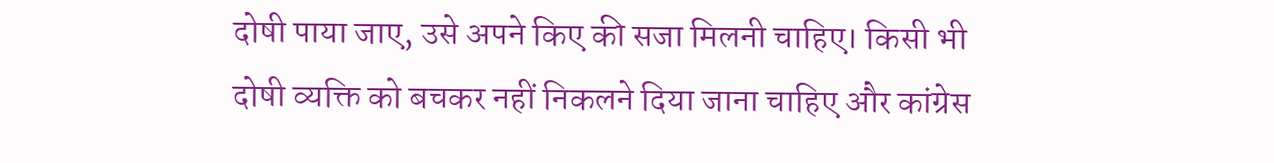दोषी पाया जाए, उसे अपने किए की सजा मिलनी चाहिए। किसी भी दोषी व्यक्ति को बचकर नहीं निकलने दिया जाना चाहिए और कांग्रेस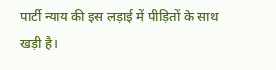पार्टी न्याय की इस लड़ाई में पीड़ितों के साथ खड़ी है।